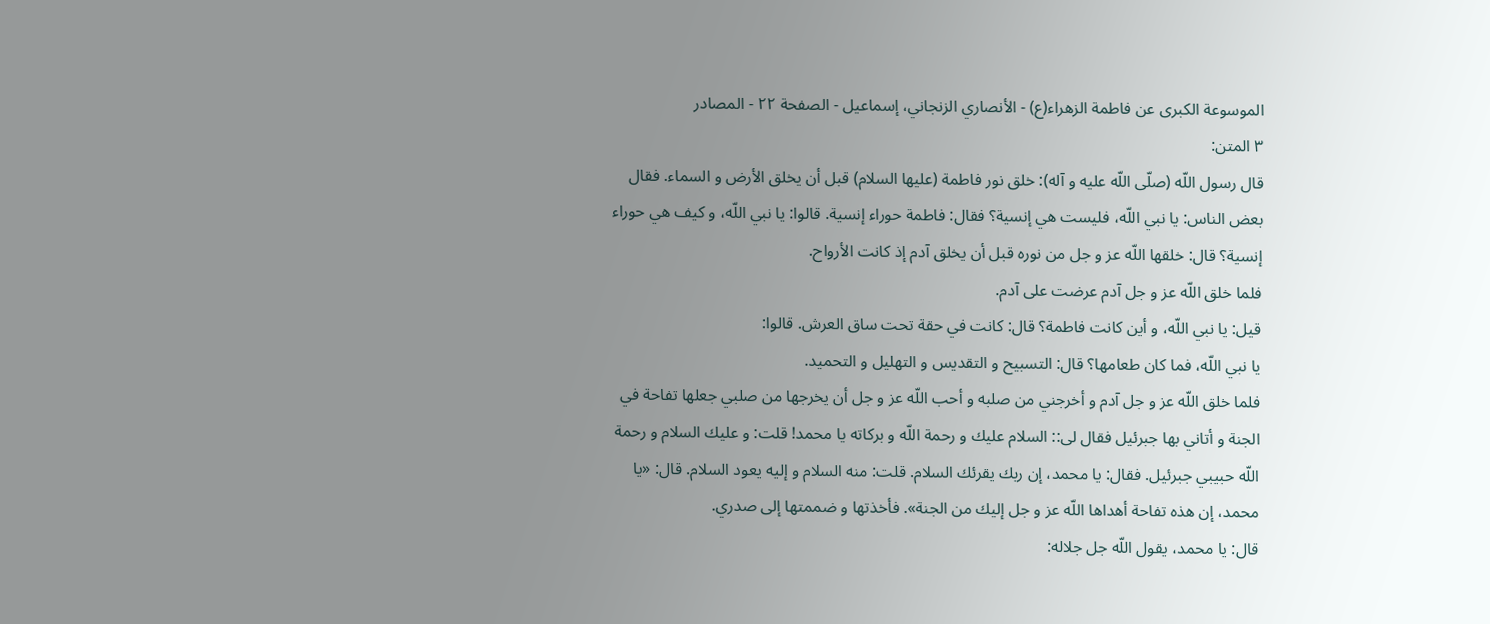الموسوعة الكبرى عن فاطمة الزهراء(ع) - الأنصاري الزنجاني، إسماعيل - الصفحة ٢٢ - المصادر
٣ المتن:
قال رسول اللّه (صلّى اللّه عليه و آله): خلق نور فاطمة (عليها السلام) قبل أن يخلق الأرض و السماء. فقال بعض الناس: يا نبي اللّه، فليست هي إنسية؟ فقال: فاطمة حوراء إنسية. قالوا: يا نبي اللّه، و كيف هي حوراء إنسية؟ قال: خلقها اللّه عز و جل من نوره قبل أن يخلق آدم إذ كانت الأرواح.
فلما خلق اللّه عز و جل آدم عرضت على آدم.
قيل: يا نبي اللّه، و أين كانت فاطمة؟ قال: كانت في حقة تحت ساق العرش. قالوا:
يا نبي اللّه، فما كان طعامها؟ قال: التسبيح و التقديس و التهليل و التحميد.
فلما خلق اللّه عز و جل آدم و أخرجني من صلبه و أحب اللّه عز و جل أن يخرجها من صلبي جعلها تفاحة في الجنة و أتاني بها جبرئيل فقال لى:: السلام عليك و رحمة اللّه و بركاته يا محمد! قلت: و عليك السلام و رحمة اللّه حبيبي جبرئيل. فقال: يا محمد، إن ربك يقرئك السلام. قلت: منه السلام و إليه يعود السلام. قال: «يا محمد، إن هذه تفاحة أهداها اللّه عز و جل إليك من الجنة». فأخذتها و ضممتها إلى صدري.
قال: يا محمد، يقول اللّه جل جلاله: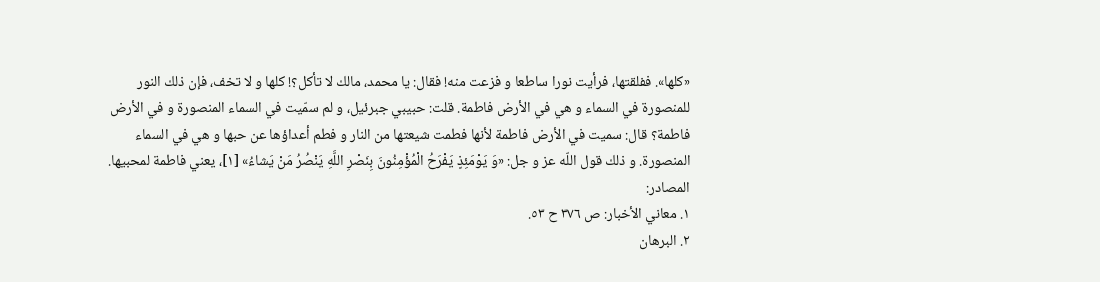«كلها». ففلقتها، فرأيت نورا ساطعا و فزعت منه! فقال: يا محمد، مالك لا تأكل؟! كلها و لا تخف، فإن ذلك النور للمنصورة في السماء و هي في الأرض فاطمة. قلت: حبيبي جبرئيل، و لم سمّيت في السماء المنصورة و في الأرض فاطمة؟ قال: سميت في الأرض فاطمة لأنها فطمت شيعتها من النار و فطم أعداؤها عن حبها و هي في السماء المنصورة. و ذلك قول اللّه عز و جل: «وَ يَوْمَئِذٍ يَفْرَحُ الْمُؤْمِنُونَ بِنَصْرِ اللَّهِ يَنْصُرُ مَنْ يَشاءُ» [١]، يعني فاطمة لمحبيها.
المصادر:
١. معاني الأخبار: ص ٣٧٦ ح ٥٣.
٢. البرهان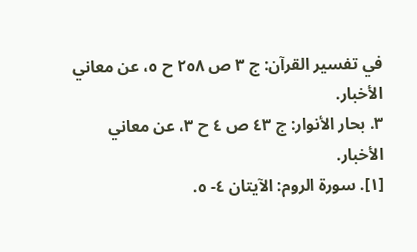في تفسير القرآن: ج ٣ ص ٢٥٨ ح ٥، عن معاني الأخبار.
٣. بحار الأنوار: ج ٤٣ ص ٤ ح ٣، عن معاني الأخبار.
[١]. سورة الروم: الآيتان ٤- ٥.